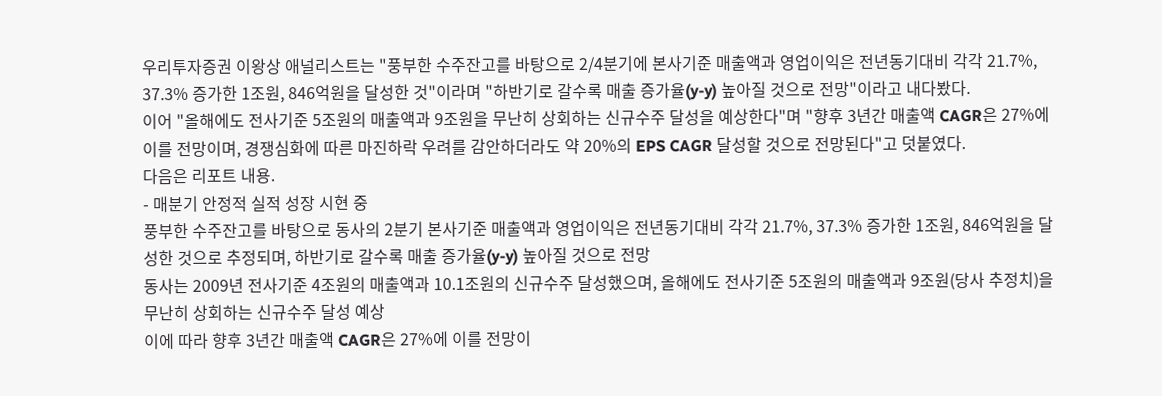우리투자증권 이왕상 애널리스트는 "풍부한 수주잔고를 바탕으로 2/4분기에 본사기준 매출액과 영업이익은 전년동기대비 각각 21.7%, 37.3% 증가한 1조원, 846억원을 달성한 것"이라며 "하반기로 갈수록 매출 증가율(y-y) 높아질 것으로 전망"이라고 내다봤다.
이어 "올해에도 전사기준 5조원의 매출액과 9조원을 무난히 상회하는 신규수주 달성을 예상한다"며 "향후 3년간 매출액 CAGR은 27%에 이를 전망이며, 경쟁심화에 따른 마진하락 우려를 감안하더라도 약 20%의 EPS CAGR 달성할 것으로 전망된다"고 덧붙였다.
다음은 리포트 내용.
- 매분기 안정적 실적 성장 시현 중
풍부한 수주잔고를 바탕으로 동사의 2분기 본사기준 매출액과 영업이익은 전년동기대비 각각 21.7%, 37.3% 증가한 1조원, 846억원을 달성한 것으로 추정되며, 하반기로 갈수록 매출 증가율(y-y) 높아질 것으로 전망
동사는 2009년 전사기준 4조원의 매출액과 10.1조원의 신규수주 달성했으며, 올해에도 전사기준 5조원의 매출액과 9조원(당사 추정치)을 무난히 상회하는 신규수주 달성 예상
이에 따라 향후 3년간 매출액 CAGR은 27%에 이를 전망이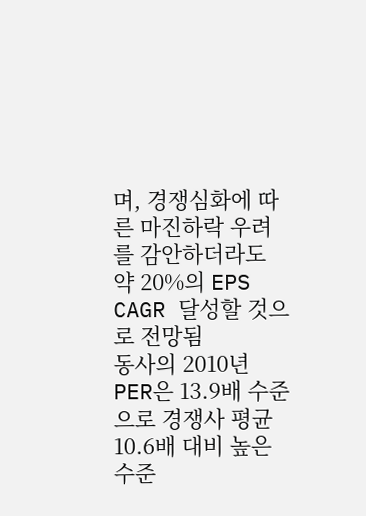며, 경쟁심화에 따른 마진하락 우려를 감안하더라도 약 20%의 EPS CAGR 달성할 것으로 전망됨
동사의 2010년 PER은 13.9배 수준으로 경쟁사 평균 10.6배 대비 높은 수준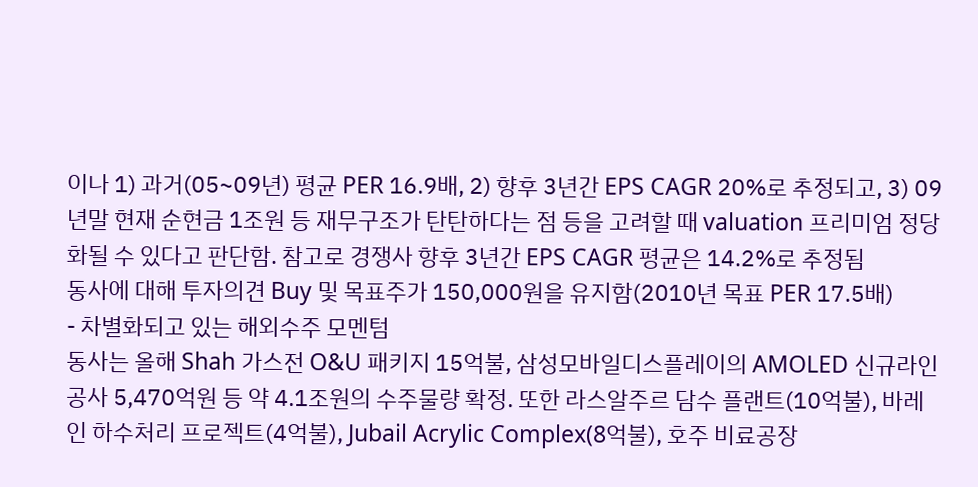이나 1) 과거(05~09년) 평균 PER 16.9배, 2) 향후 3년간 EPS CAGR 20%로 추정되고, 3) 09년말 현재 순현금 1조원 등 재무구조가 탄탄하다는 점 등을 고려할 때 valuation 프리미엄 정당화될 수 있다고 판단함. 참고로 경쟁사 향후 3년간 EPS CAGR 평균은 14.2%로 추정됨
동사에 대해 투자의견 Buy 및 목표주가 150,000원을 유지함(2010년 목표 PER 17.5배)
- 차별화되고 있는 해외수주 모멘텀
동사는 올해 Shah 가스전 O&U 패키지 15억불, 삼성모바일디스플레이의 AMOLED 신규라인 공사 5,470억원 등 약 4.1조원의 수주물량 확정. 또한 라스알주르 담수 플랜트(10억불), 바레인 하수처리 프로젝트(4억불), Jubail Acrylic Complex(8억불), 호주 비료공장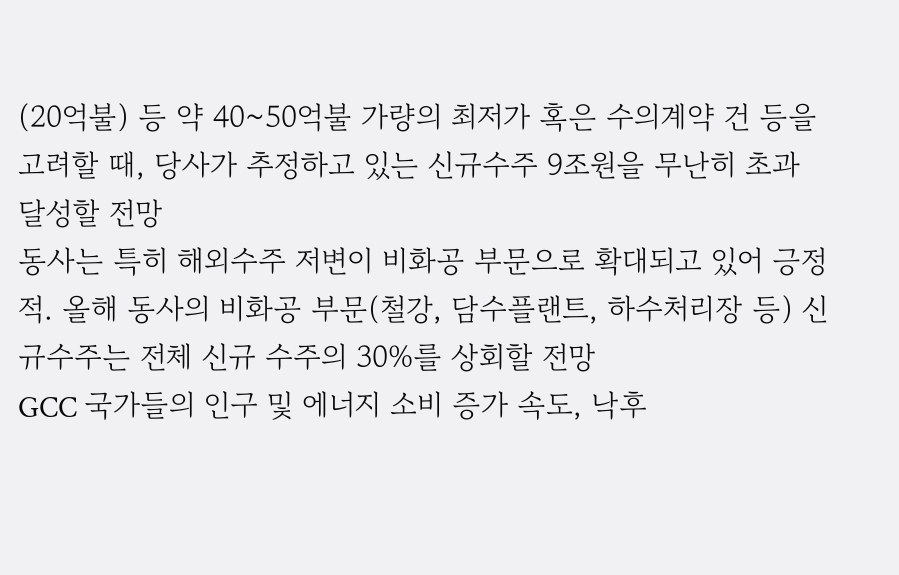(20억불) 등 약 40~50억불 가량의 최저가 혹은 수의계약 건 등을 고려할 때, 당사가 추정하고 있는 신규수주 9조원을 무난히 초과 달성할 전망
동사는 특히 해외수주 저변이 비화공 부문으로 확대되고 있어 긍정적. 올해 동사의 비화공 부문(철강, 담수플랜트, 하수처리장 등) 신규수주는 전체 신규 수주의 30%를 상회할 전망
GCC 국가들의 인구 및 에너지 소비 증가 속도, 낙후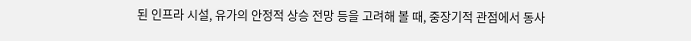된 인프라 시설, 유가의 안정적 상승 전망 등을 고려해 볼 때, 중장기적 관점에서 동사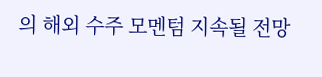의 해외 수주 모멘텀 지속될 전망